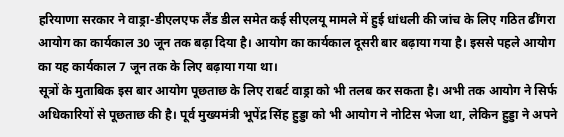हरियाणा सरकार ने वाड्रा-डीएलएफ लैंड डील समेत कई सीएलयू मामले में हुई धांधली की जांच के लिए गठित ढींगरा आयोग का कार्यकाल 30 जून तक बढ़ा दिया है। आयोग का कार्यकाल दूसरी बार बढ़ाया गया है। इससे पहले आयोग का यह कार्यकाल 7 जून तक के लिए बढ़ाया गया था।
सूत्रों के मुताबिक इस बार आयोग पूछताछ के लिए राबर्ट वाड्रा को भी तलब कर सकता है। अभी तक आयोग ने सिर्फ अधिकारियों से पूछताछ की है। पूर्व मुख्यमंत्री भूपेंद्र सिंह हुड्डा को भी आयोग ने नोटिस भेजा था, लेकिन हुड्डा ने अपने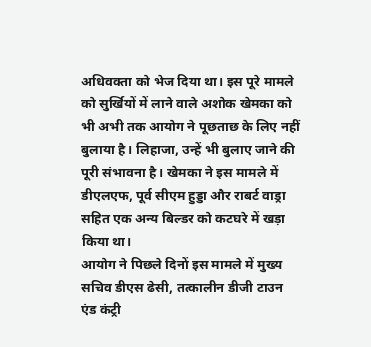अधिवक्ता को भेज दिया था। इस पूरे मामले को सुर्खियों में लाने वाले अशोक खेमका को भी अभी तक आयोग ने पूछताछ के लिए नहीं बुलाया है। लिहाजा, उन्हें भी बुलाए जाने की पूरी संभावना है। खेमका ने इस मामले में डीएलएफ, पूर्व सीएम हुड्डा और राबर्ट वाड्रा सहित एक अन्य बिल्डर को कटघरे में खड़ा किया था।
आयोग ने पिछले दिनों इस मामले में मुख्य सचिव डीएस ढेसी, तत्कालीन डीजी टाउन एंड कंट्री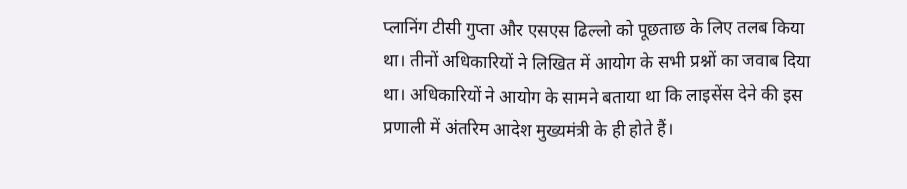प्लानिंग टीसी गुप्ता और एसएस ढिल्लो को पूछताछ के लिए तलब किया था। तीनों अधिकारियों ने लिखित में आयोग के सभी प्रश्नों का जवाब दिया था। अधिकारियों ने आयोग के सामने बताया था कि लाइसेंस देने की इस प्रणाली में अंतरिम आदेश मुख्यमंत्री के ही होते हैं।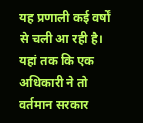यह प्रणाली कई वर्षों से चली आ रही है। यहां तक कि एक अधिकारी ने तो वर्तमान सरकार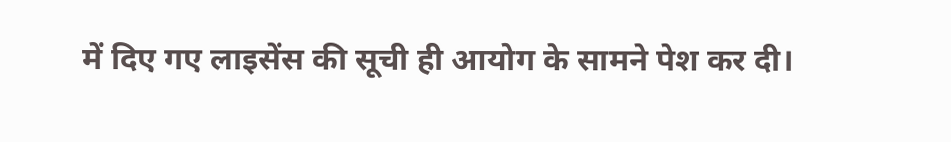में दिए गए लाइसेंस की सूची ही आयोग के सामने पेश कर दी।